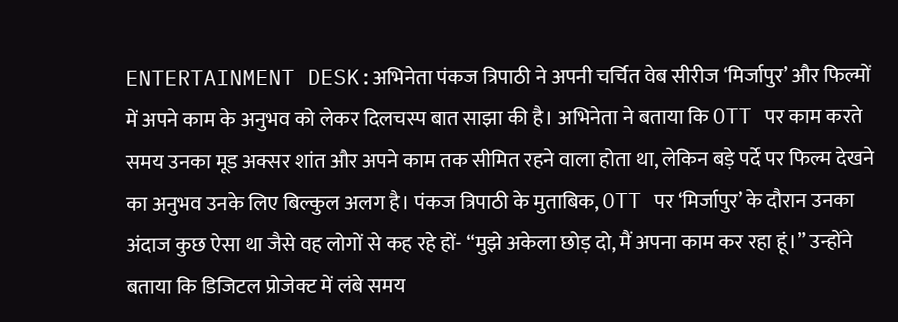ENTERTAINMENT DESK:अभिनेता पंकज त्रिपाठी ने अपनी चर्चित वेब सीरीज ‘मिर्जापुर’ और फिल्मों में अपने काम के अनुभव को लेकर दिलचस्प बात साझा की है। अभिनेता ने बताया कि OTT पर काम करते समय उनका मूड अक्सर शांत और अपने काम तक सीमित रहने वाला होता था, लेकिन बड़े पर्दे पर फिल्म देखने का अनुभव उनके लिए बिल्कुल अलग है। पंकज त्रिपाठी के मुताबिक, OTT पर ‘मिर्जापुर’ के दौरान उनका अंदाज कुछ ऐसा था जैसे वह लोगों से कह रहे हों- “मुझे अकेला छोड़ दो, मैं अपना काम कर रहा हूं।” उन्होंने बताया कि डिजिटल प्रोजेक्ट में लंबे समय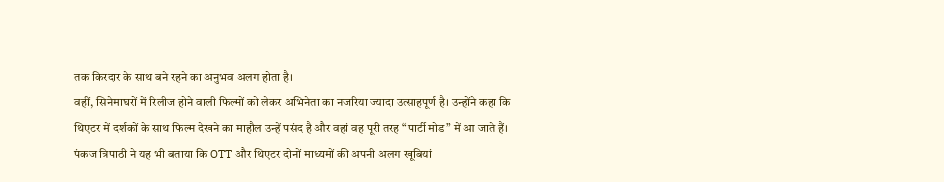तक किरदार के साथ बने रहने का अनुभव अलग होता है।
वहीं, सिनेमाघरों में रिलीज होने वाली फिल्मों को लेकर अभिनेता का नजरिया ज्यादा उत्साहपूर्ण है। उन्होंने कहा कि थिएटर में दर्शकों के साथ फिल्म देखने का माहौल उन्हें पसंद है और वहां वह पूरी तरह “पार्टी मोड” में आ जाते हैं। पंकज त्रिपाठी ने यह भी बताया कि OTT और थिएटर दोनों माध्यमों की अपनी अलग खूबियां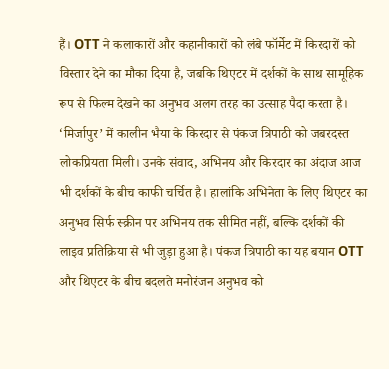हैं। OTT ने कलाकारों और कहानीकारों को लंबे फॉर्मेट में किरदारों को विस्तार देने का मौका दिया है, जबकि थिएटर में दर्शकों के साथ सामूहिक रूप से फिल्म देखने का अनुभव अलग तरह का उत्साह पैदा करता है।
‘मिर्जापुर’ में कालीन भैया के किरदार से पंकज त्रिपाठी को जबरदस्त लोकप्रियता मिली। उनके संवाद, अभिनय और किरदार का अंदाज आज भी दर्शकों के बीच काफी चर्चित है। हालांकि अभिनेता के लिए थिएटर का अनुभव सिर्फ स्क्रीन पर अभिनय तक सीमित नहीं, बल्कि दर्शकों की लाइव प्रतिक्रिया से भी जुड़ा हुआ है। पंकज त्रिपाठी का यह बयान OTT और थिएटर के बीच बदलते मनोरंजन अनुभव को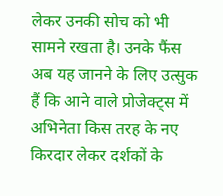लेकर उनकी सोच को भी सामने रखता है। उनके फैंस अब यह जानने के लिए उत्सुक हैं कि आने वाले प्रोजेक्ट्स में अभिनेता किस तरह के नए किरदार लेकर दर्शकों के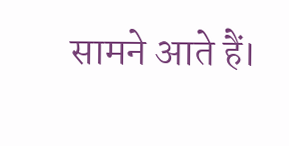सामने आते हैं।